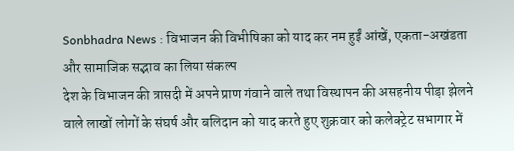Sonbhadra News : विभाजन की विभीषिका को याद कर नम हुईं आंखें, एकता-अखंडता और सामाजिक सद्भाव का लिया संकल्प
देश के विभाजन की त्रासदी में अपने प्राण गंवाने वाले तथा विस्थापन की असहनीय पीड़ा झेलने वाले लाखों लोगों के संघर्ष और बलिदान को याद करते हुए शुक्रवार को कलेक्ट्रेट सभागार में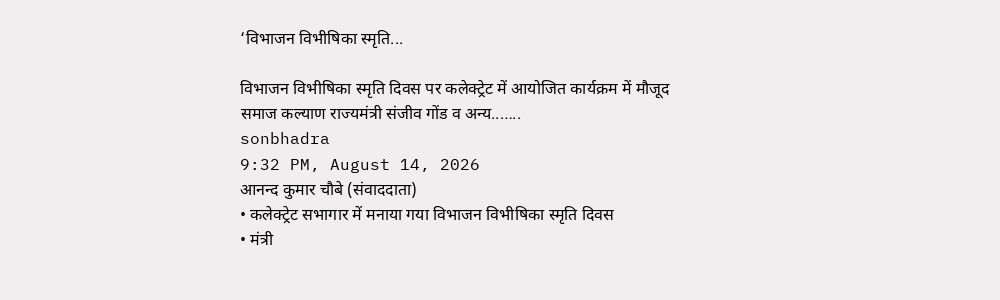‘विभाजन विभीषिका स्मृति...

विभाजन विभीषिका स्मृति दिवस पर कलेक्ट्रेट में आयोजित कार्यक्रम में मौजूद समाज कल्याण राज्यमंत्री संजीव गोंड व अन्य..…..
sonbhadra
9:32 PM, August 14, 2026
आनन्द कुमार चौबे (संवाददाता)
• कलेक्ट्रेट सभागार में मनाया गया विभाजन विभीषिका स्मृति दिवस
• मंत्री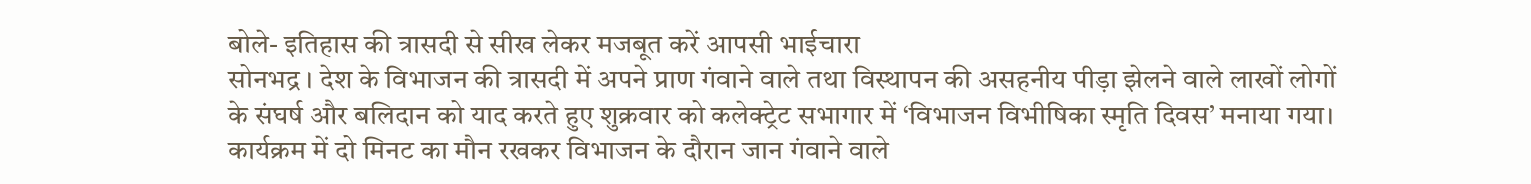बोले- इतिहास की त्रासदी से सीख लेकर मजबूत करें आपसी भाईचारा
सोनभद्र । देश के विभाजन की त्रासदी में अपने प्राण गंवाने वाले तथा विस्थापन की असहनीय पीड़ा झेलने वाले लाखों लोगों के संघर्ष और बलिदान को याद करते हुए शुक्रवार को कलेक्ट्रेट सभागार में ‘विभाजन विभीषिका स्मृति दिवस’ मनाया गया। कार्यक्रम में दो मिनट का मौन रखकर विभाजन के दौरान जान गंवाने वाले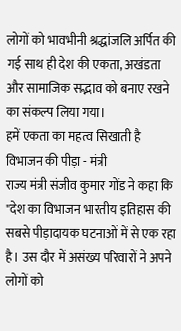लोगों को भावभीनी श्रद्धांजलि अर्पित की गई साथ ही देश की एकता, अखंडता और सामाजिक सद्भाव को बनाए रखने का संकल्प लिया गया।
हमें एकता का महत्व सिखाती है विभाजन की पीड़ा - मंत्री
राज्य मंत्री संजीव कुमार गोंड ने कहा कि "देश का विभाजन भारतीय इतिहास की सबसे पीड़ादायक घटनाओं में से एक रहा है। उस दौर में असंख्य परिवारों ने अपने लोगों को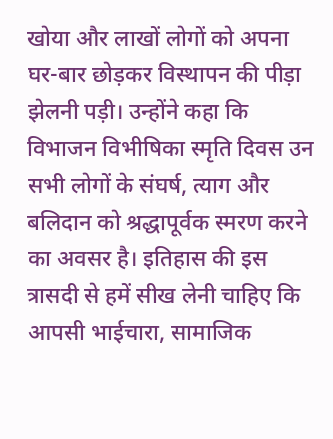खोया और लाखों लोगों को अपना घर-बार छोड़कर विस्थापन की पीड़ा झेलनी पड़ी। उन्होंने कहा कि विभाजन विभीषिका स्मृति दिवस उन सभी लोगों के संघर्ष, त्याग और बलिदान को श्रद्धापूर्वक स्मरण करने का अवसर है। इतिहास की इस त्रासदी से हमें सीख लेनी चाहिए कि आपसी भाईचारा, सामाजिक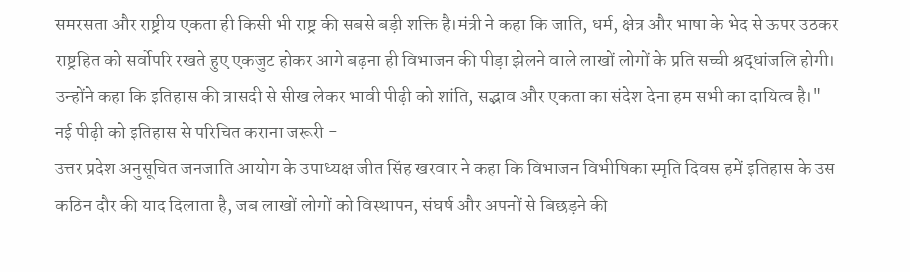समरसता और राष्ट्रीय एकता ही किसी भी राष्ट्र की सबसे बड़ी शक्ति है।मंत्री ने कहा कि जाति, धर्म, क्षेत्र और भाषा के भेद से ऊपर उठकर राष्ट्रहित को सर्वोपरि रखते हुए एकजुट होकर आगे बढ़ना ही विभाजन की पीड़ा झेलने वाले लाखों लोगों के प्रति सच्ची श्रद्धांजलि होगी। उन्होंने कहा कि इतिहास की त्रासदी से सीख लेकर भावी पीढ़ी को शांति, सद्भाव और एकता का संदेश देना हम सभी का दायित्व है।"
नई पीढ़ी को इतिहास से परिचित कराना जरूरी -
उत्तर प्रदेश अनुसूचित जनजाति आयोग के उपाध्यक्ष जीत सिंह खरवार ने कहा कि विभाजन विभीषिका स्मृति दिवस हमें इतिहास के उस कठिन दौर की याद दिलाता है, जब लाखों लोगों को विस्थापन, संघर्ष और अपनों से बिछड़ने की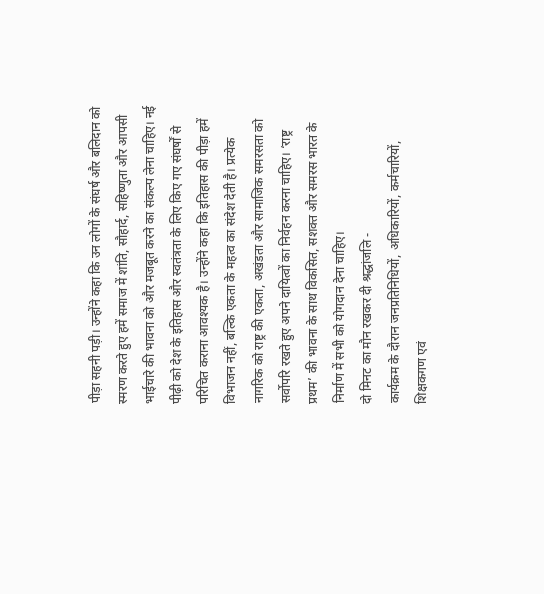पीड़ा सहनी पड़ी। उन्होंने कहा कि उन लोगों के संघर्ष और बलिदान को स्मरण करते हुए हमें समाज में शांति, सौहार्द, सहिष्णुता और आपसी भाईचारे की भावना को और मजबूत करने का संकल्प लेना चाहिए। नई पीढ़ी को देश के इतिहास और स्वतंत्रता के लिए किए गए संघर्षों से परिचित कराना आवश्यक है। उन्होंने कहा कि इतिहास की पीड़ा हमें विभाजन नहीं, बल्कि एकता के महत्व का संदेश देती है। प्रत्येक नागरिक को राष्ट्र की एकता, अखंडता और सामाजिक समरसता को सर्वोपरि रखते हुए अपने दायित्वों का निर्वहन करना चाहिए। ‘राष्ट्र प्रथम’ की भावना के साथ विकसित, सशक्त और समरस भारत के निर्माण में सभी को योगदान देना चाहिए।
दो मिनट का मौन रखकर दी श्रद्धांजलि -
कार्यक्रम के दौरान जनप्रतिनिधियों, अधिकारियों, कर्मचारियों, शिक्षकगण एवं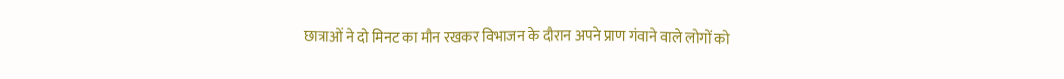छात्राओं ने दो मिनट का मौन रखकर विभाजन के दौरान अपने प्राण गंवाने वाले लोगों को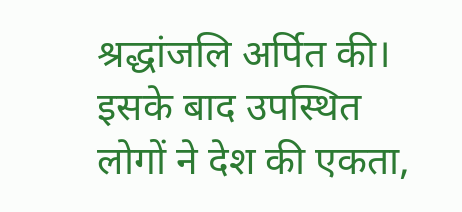श्रद्धांजलि अर्पित की। इसके बाद उपस्थित लोगों ने देश की एकता,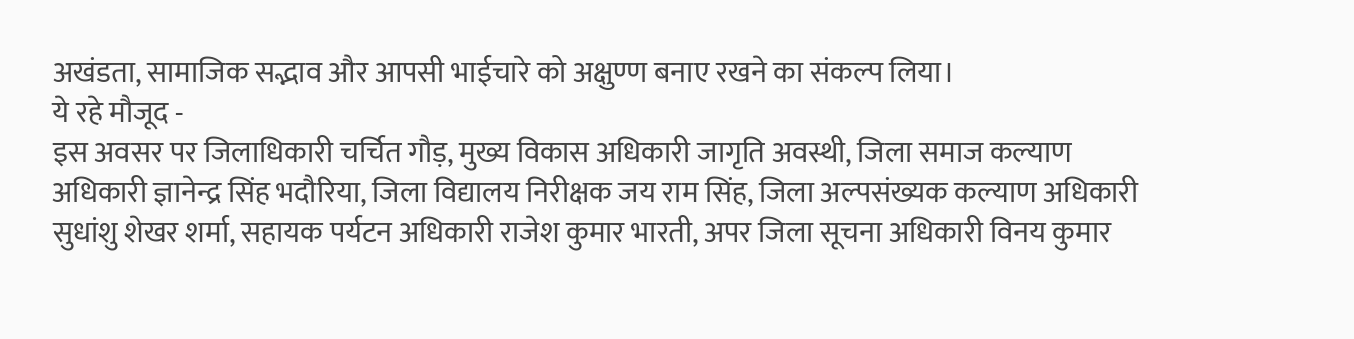अखंडता, सामाजिक सद्भाव और आपसी भाईचारे को अक्षुण्ण बनाए रखने का संकल्प लिया।
ये रहे मौजूद -
इस अवसर पर जिलाधिकारी चर्चित गौड़, मुख्य विकास अधिकारी जागृति अवस्थी, जिला समाज कल्याण अधिकारी ज्ञानेन्द्र सिंह भदौरिया, जिला विद्यालय निरीक्षक जय राम सिंह, जिला अल्पसंख्यक कल्याण अधिकारी सुधांशु शेखर शर्मा, सहायक पर्यटन अधिकारी राजेश कुमार भारती, अपर जिला सूचना अधिकारी विनय कुमार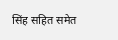सिंह सहित समेत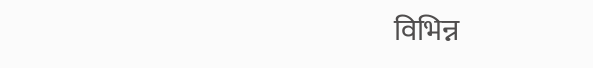विभिन्न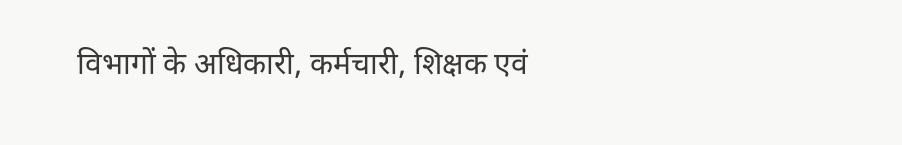विभागों के अधिकारी, कर्मचारी, शिक्षक एवं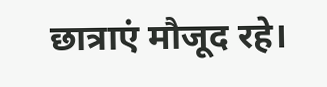छात्राएं मौजूद रहे।